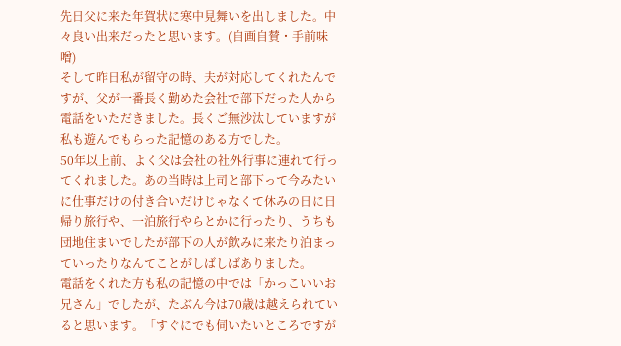先日父に来た年賀状に寒中見舞いを出しました。中々良い出来だったと思います。(自画自賛・手前味噌)
そして昨日私が留守の時、夫が対応してくれたんですが、父が一番長く勤めた会社で部下だった人から電話をいただきました。長くご無沙汰していますが私も遊んでもらった記憶のある方でした。
50年以上前、よく父は会社の社外行事に連れて行ってくれました。あの当時は上司と部下って今みたいに仕事だけの付き合いだけじゃなくて休みの日に日帰り旅行や、一泊旅行やらとかに行ったり、うちも団地住まいでしたが部下の人が飲みに来たり泊まっていったりなんてことがしばしばありました。
電話をくれた方も私の記憶の中では「かっこいいお兄さん」でしたが、たぶん今は70歳は越えられていると思います。「すぐにでも伺いたいところですが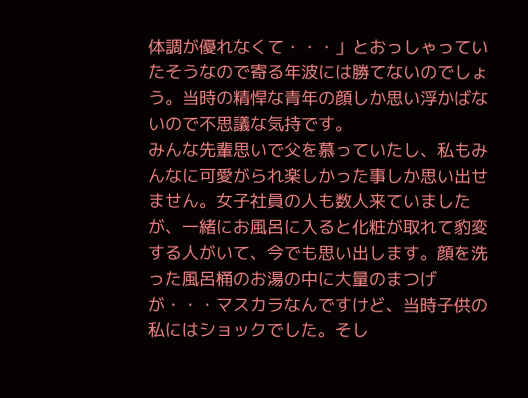体調が優れなくて・・・」とおっしゃっていたそうなので寄る年波には勝てないのでしょう。当時の精悍な青年の顔しか思い浮かばないので不思議な気持です。
みんな先輩思いで父を慕っていたし、私もみんなに可愛がられ楽しかった事しか思い出せません。女子社員の人も数人来ていましたが、一緒にお風呂に入ると化粧が取れて豹変する人がいて、今でも思い出します。顔を洗った風呂桶のお湯の中に大量のまつげが・・・マスカラなんですけど、当時子供の私にはショックでした。そし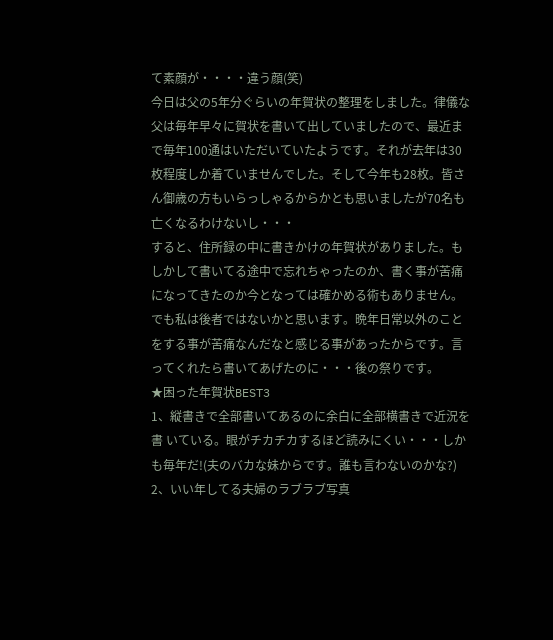て素顔が・・・・違う顔(笑)
今日は父の5年分ぐらいの年賀状の整理をしました。律儀な父は毎年早々に賀状を書いて出していましたので、最近まで毎年100通はいただいていたようです。それが去年は30枚程度しか着ていませんでした。そして今年も28枚。皆さん御歳の方もいらっしゃるからかとも思いましたが70名も亡くなるわけないし・・・
すると、住所録の中に書きかけの年賀状がありました。もしかして書いてる途中で忘れちゃったのか、書く事が苦痛になってきたのか今となっては確かめる術もありません。でも私は後者ではないかと思います。晩年日常以外のことをする事が苦痛なんだなと感じる事があったからです。言ってくれたら書いてあげたのに・・・後の祭りです。
★困った年賀状BEST3
1、縦書きで全部書いてあるのに余白に全部横書きで近況を書 いている。眼がチカチカするほど読みにくい・・・しかも毎年だ!(夫のバカな妹からです。誰も言わないのかな?)
2、いい年してる夫婦のラブラブ写真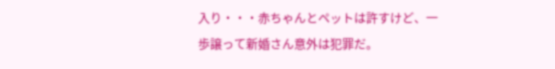入り・・・赤ちゃんとペットは許すけど、一歩譲って新婚さん意外は犯罪だ。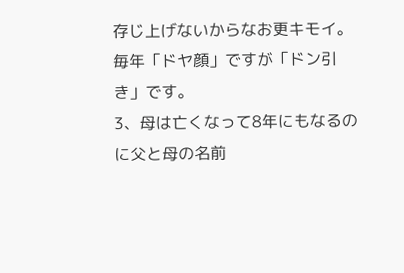存じ上げないからなお更キモイ。毎年「ドヤ顔」ですが「ドン引き」です。
3、母は亡くなって8年にもなるのに父と母の名前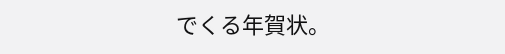でくる年賀状。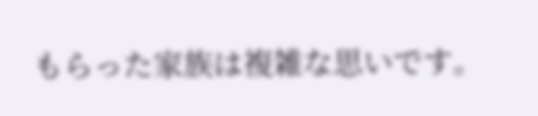もらった家族は複雑な思いです。